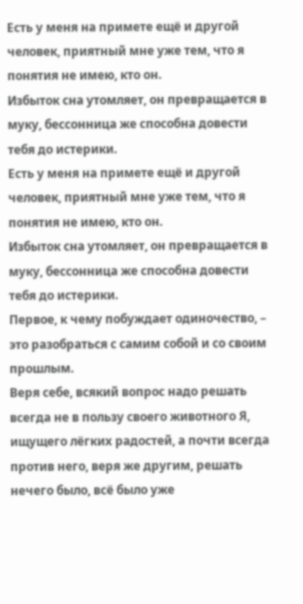Есть у меня на примете ещё и другой человек, приятный мне уже тем, что я понятия не имею, кто он.
Избыток сна утомляет, он превращается в муку, бессонница же способна довести тебя до истерики.
Есть у меня на примете ещё и другой человек, приятный мне уже тем, что я понятия не имею, кто он.
Избыток сна утомляет, он превращается в муку, бессонница же способна довести тебя до истерики.
Первое, к чему побуждает одиночество, – это разобраться с самим собой и со своим прошлым.
Веря себе, всякий вопрос надо решать всегда не в пользу своего животного Я, ищущего лёгких радостей, а почти всегда против него, веря же другим, решать нечего было, всё было уже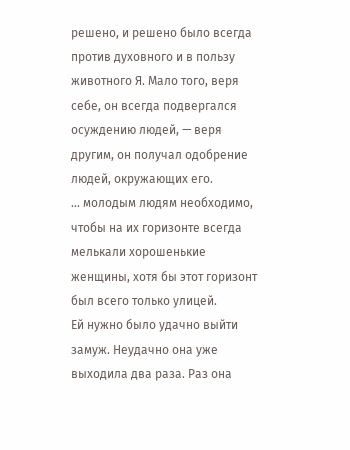решено, и решено было всегда против духовного и в пользу животного Я. Мало того, веря себе, он всегда подвергался осуждению людей, — веря другим, он получал одобрение людей, окружающих его.
... молодым людям необходимо, чтобы на их горизонте всегда мелькали хорошенькие женщины, хотя бы этот горизонт был всего только улицей.
Ей нужно было удачно выйти замуж. Неудачно она уже выходила два раза. Раз она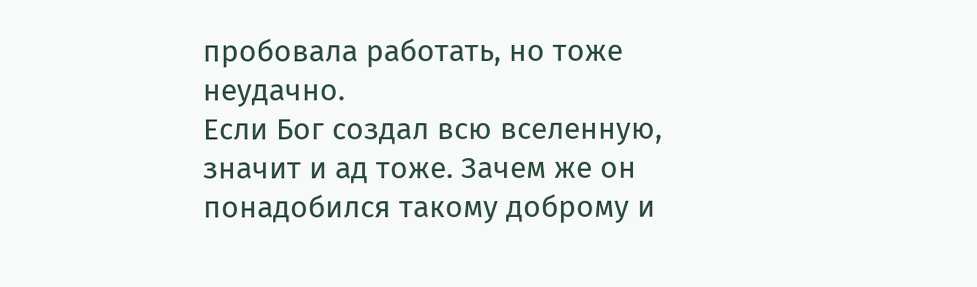пробовала работать, но тоже неудачно.
Если Бог создал всю вселенную, значит и ад тоже. Зачем же он понадобился такому доброму и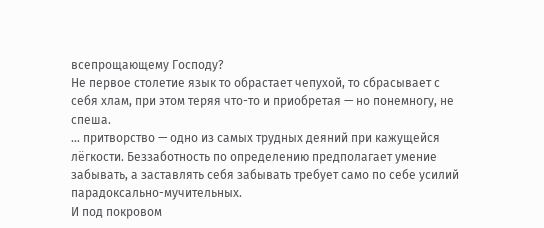всепрощающему Господу?
Не первое столетие язык то обрастает чепухой, то сбрасывает с себя хлам, при этом теряя что-то и приобретая — но понемногу, не спеша.
... притворство — одно из самых трудных деяний при кажущейся лёгкости. Беззаботность по определению предполагает умение забывать, а заставлять себя забывать требует само по себе усилий парадоксально-мучительных.
И под покровом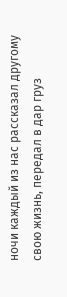ночи каждый из нас рассказал другому свою жизнь, передал в дар груз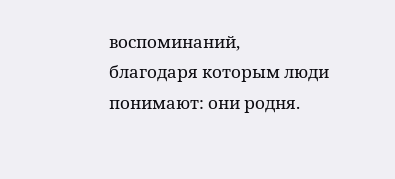воспоминаний, благодаря которым люди понимают: они родня.